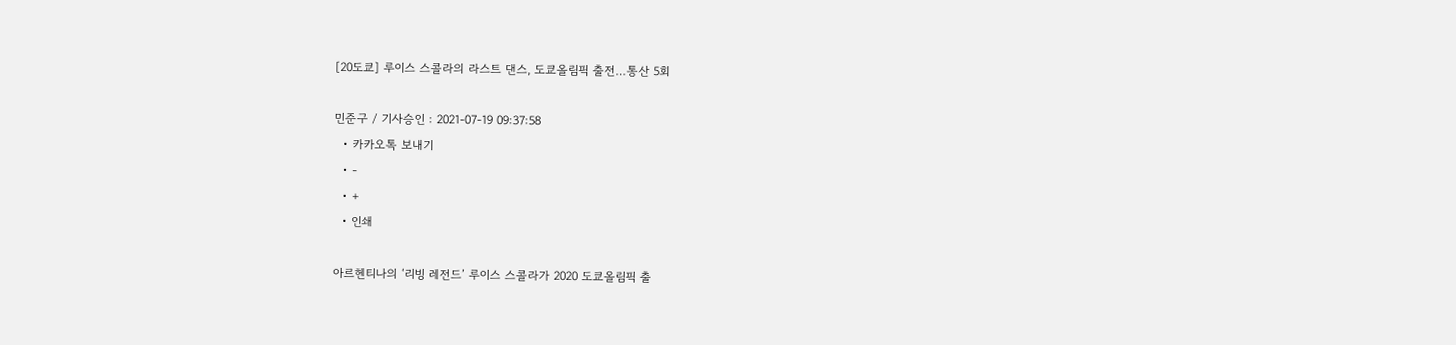[20도쿄] 루이스 스콜라의 라스트 댄스, 도쿄올림픽 출전…통산 5회

민준구 / 기사승인 : 2021-07-19 09:37:58
  • 카카오톡 보내기
  • -
  • +
  • 인쇄

아르헨티나의 ‘리빙 레전드’ 루이스 스콜라가 2020 도쿄올림픽 출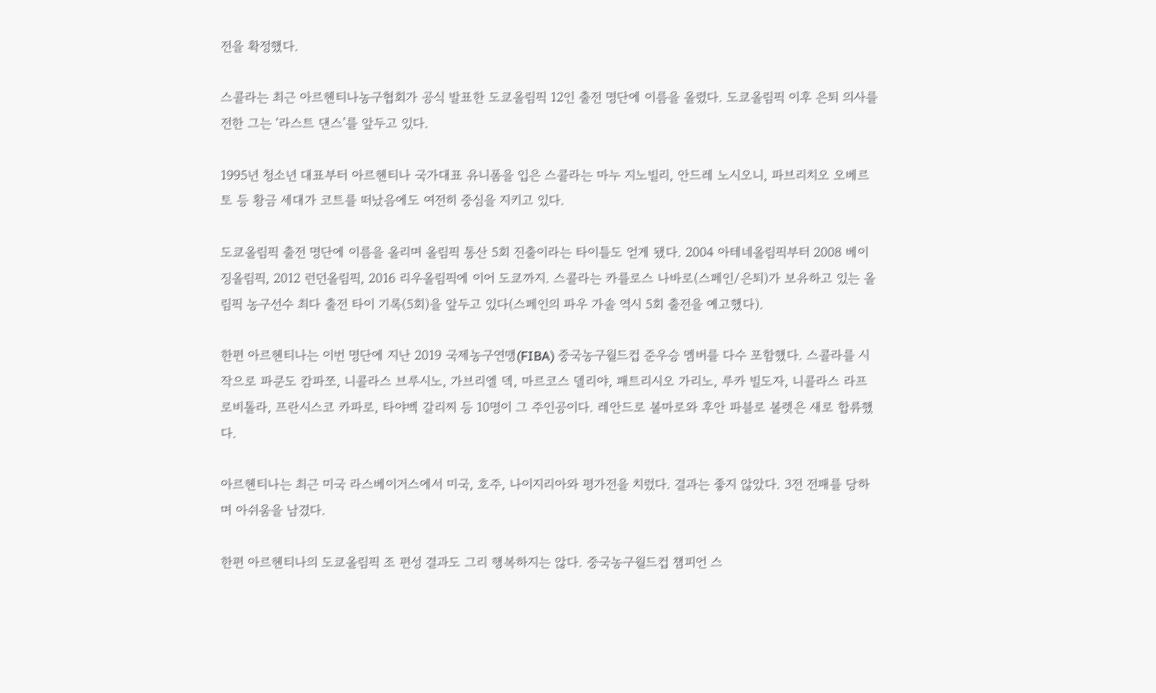전을 확정했다.

스콜라는 최근 아르헨티나농구협회가 공식 발표한 도쿄올림픽 12인 출전 명단에 이름을 올렸다. 도쿄올림픽 이후 은퇴 의사를 전한 그는 ‘라스트 댄스’를 앞두고 있다.

1995년 청소년 대표부터 아르헨티나 국가대표 유니폼을 입은 스콜라는 마누 지노빌리, 안드레 노시오니, 파브리치오 오베르토 등 황금 세대가 코트를 떠났음에도 여전히 중심을 지키고 있다.

도쿄올림픽 출전 명단에 이름을 올리며 올림픽 통산 5회 진출이라는 타이틀도 얻게 됐다. 2004 아테네올림픽부터 2008 베이징올림픽, 2012 런던올림픽, 2016 리우올림픽에 이어 도쿄까지. 스콜라는 카를로스 나바로(스페인/은퇴)가 보유하고 있는 올림픽 농구선수 최다 출전 타이 기록(5회)을 앞두고 있다(스페인의 파우 가솔 역시 5회 출전을 예고했다).

한편 아르헨티나는 이번 명단에 지난 2019 국제농구연맹(FIBA) 중국농구월드컵 준우승 멤버를 다수 포함했다. 스콜라를 시작으로 파쿤도 캄파쪼, 니콜라스 브루시노, 가브리엘 덱, 마르코스 델리야, 패트리시오 가리노, 루카 빌도자, 니콜라스 라프로비톨라, 프란시스코 카파로, 타야벡 갈리찌 등 10명이 그 주인공이다. 레안드로 볼마로와 후안 파블로 볼렛은 새로 합류했다.

아르헨티나는 최근 미국 라스베이거스에서 미국, 호주, 나이지리아와 평가전을 치렀다. 결과는 좋지 않았다. 3전 전패를 당하며 아쉬움을 남겼다.

한편 아르헨티나의 도쿄올림픽 조 편성 결과도 그리 행복하지는 않다. 중국농구월드컵 챔피언 스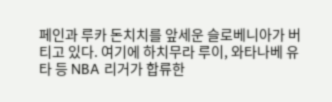페인과 루카 돈치치를 앞세운 슬로베니아가 버티고 있다. 여기에 하치무라 루이, 와타나베 유타 등 NBA 리거가 합류한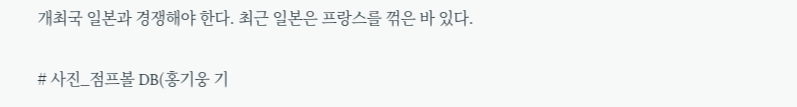개최국 일본과 경쟁해야 한다. 최근 일본은 프랑스를 꺾은 바 있다.

# 사진_점프볼 DB(홍기웅 기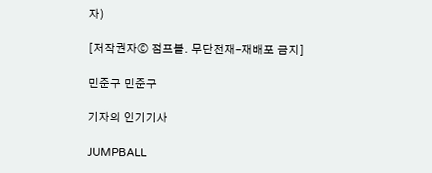자)

[저작권자ⓒ 점프볼. 무단전재-재배포 금지]

민준구 민준구

기자의 인기기사

JUMPBALL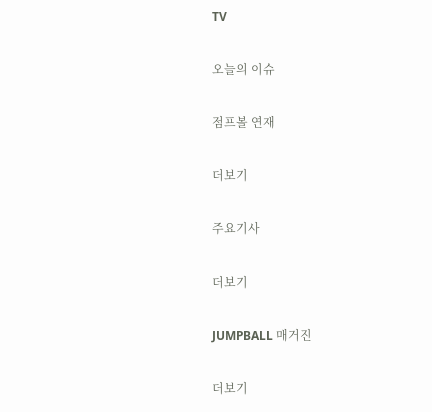TV

오늘의 이슈

점프볼 연재

더보기

주요기사

더보기

JUMPBALL 매거진

더보기